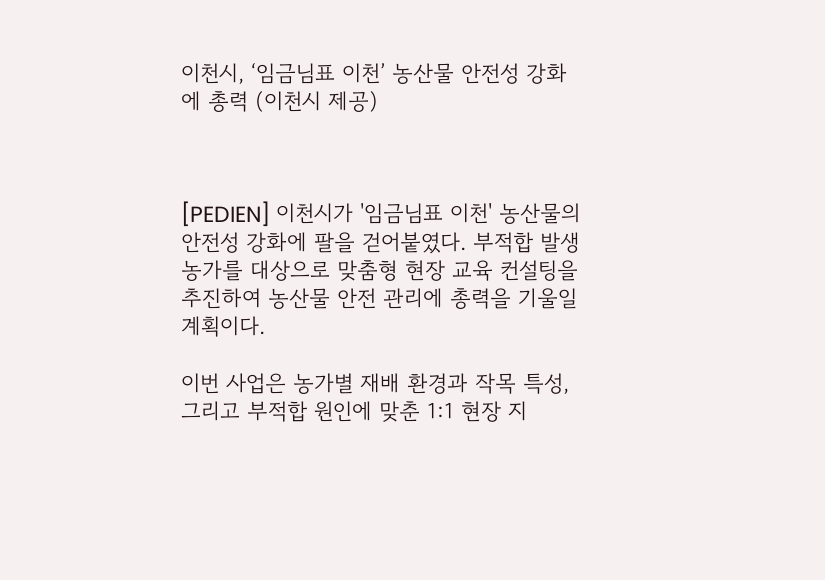이천시, ‘임금님표 이천’ 농산물 안전성 강화에 총력 (이천시 제공)



[PEDIEN] 이천시가 '임금님표 이천' 농산물의 안전성 강화에 팔을 걷어붙였다. 부적합 발생 농가를 대상으로 맞춤형 현장 교육 컨설팅을 추진하여 농산물 안전 관리에 총력을 기울일 계획이다.

이번 사업은 농가별 재배 환경과 작목 특성, 그리고 부적합 원인에 맞춘 1:1 현장 지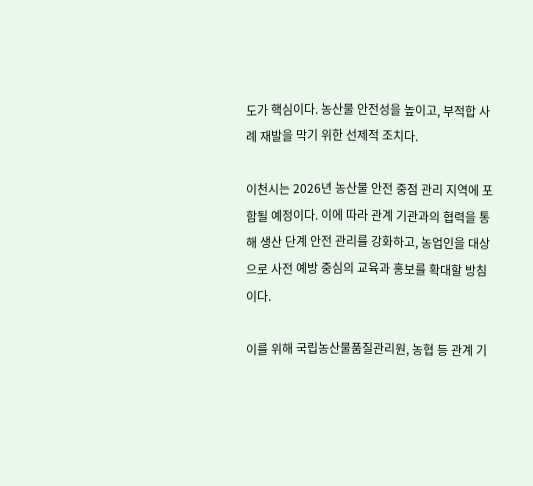도가 핵심이다. 농산물 안전성을 높이고, 부적합 사례 재발을 막기 위한 선제적 조치다.

이천시는 2026년 농산물 안전 중점 관리 지역에 포함될 예정이다. 이에 따라 관계 기관과의 협력을 통해 생산 단계 안전 관리를 강화하고, 농업인을 대상으로 사전 예방 중심의 교육과 홍보를 확대할 방침이다.

이를 위해 국립농산물품질관리원, 농협 등 관계 기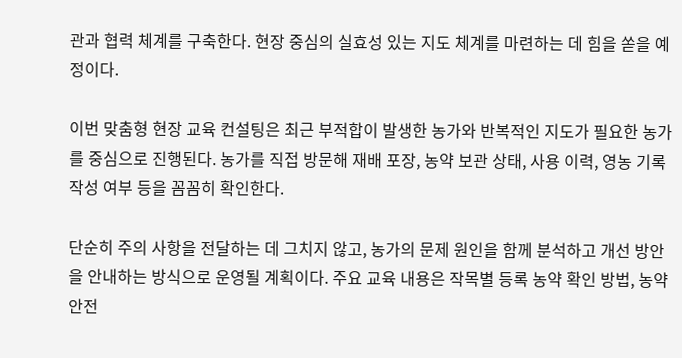관과 협력 체계를 구축한다. 현장 중심의 실효성 있는 지도 체계를 마련하는 데 힘을 쏟을 예정이다.

이번 맞춤형 현장 교육 컨설팅은 최근 부적합이 발생한 농가와 반복적인 지도가 필요한 농가를 중심으로 진행된다. 농가를 직접 방문해 재배 포장, 농약 보관 상태, 사용 이력, 영농 기록 작성 여부 등을 꼼꼼히 확인한다.

단순히 주의 사항을 전달하는 데 그치지 않고, 농가의 문제 원인을 함께 분석하고 개선 방안을 안내하는 방식으로 운영될 계획이다. 주요 교육 내용은 작목별 등록 농약 확인 방법, 농약 안전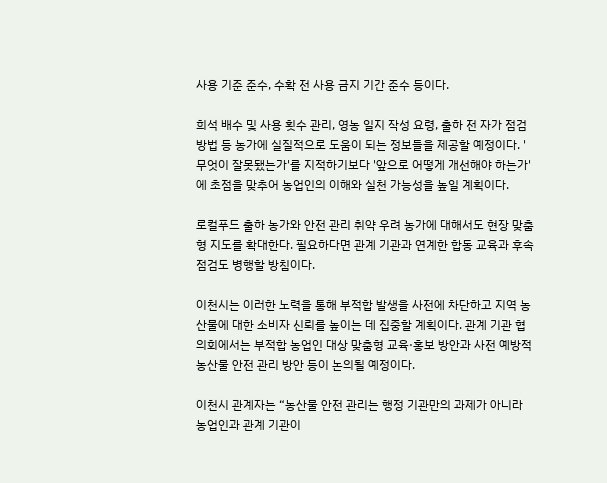사용 기준 준수, 수확 전 사용 금지 기간 준수 등이다.

희석 배수 및 사용 횟수 관리, 영농 일지 작성 요령, 출하 전 자가 점검 방법 등 농가에 실질적으로 도움이 되는 정보들을 제공할 예정이다. '무엇이 잘못됐는가'를 지적하기보다 '앞으로 어떻게 개선해야 하는가'에 초점을 맞추어 농업인의 이해와 실천 가능성을 높일 계획이다.

로컬푸드 출하 농가와 안전 관리 취약 우려 농가에 대해서도 현장 맞춤형 지도를 확대한다. 필요하다면 관계 기관과 연계한 합동 교육과 후속 점검도 병행할 방침이다.

이천시는 이러한 노력을 통해 부적합 발생을 사전에 차단하고 지역 농산물에 대한 소비자 신뢰를 높이는 데 집중할 계획이다. 관계 기관 협의회에서는 부적합 농업인 대상 맞춤형 교육·홍보 방안과 사전 예방적 농산물 안전 관리 방안 등이 논의될 예정이다.

이천시 관계자는 “농산물 안전 관리는 행정 기관만의 과제가 아니라 농업인과 관계 기관이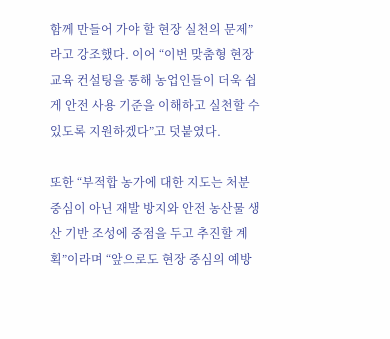함께 만들어 가야 할 현장 실천의 문제”라고 강조했다. 이어 “이번 맞춤형 현장 교육 컨설팅을 통해 농업인들이 더욱 쉽게 안전 사용 기준을 이해하고 실천할 수 있도록 지원하겠다”고 덧붙였다.

또한 “부적합 농가에 대한 지도는 처분 중심이 아닌 재발 방지와 안전 농산물 생산 기반 조성에 중점을 두고 추진할 계획”이라며 “앞으로도 현장 중심의 예방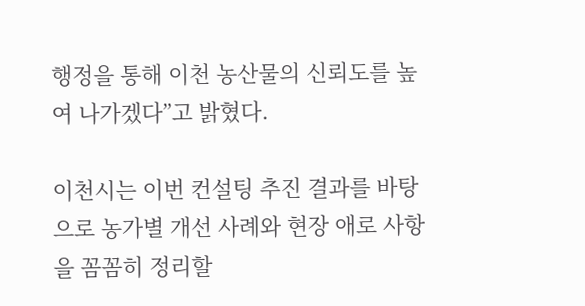행정을 통해 이천 농산물의 신뢰도를 높여 나가겠다”고 밝혔다.

이천시는 이번 컨설팅 추진 결과를 바탕으로 농가별 개선 사례와 현장 애로 사항을 꼼꼼히 정리할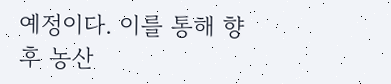예정이다. 이를 통해 향후 농산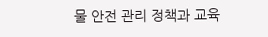물 안전 관리 정책과 교육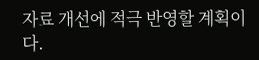자료 개선에 적극 반영할 계획이다.